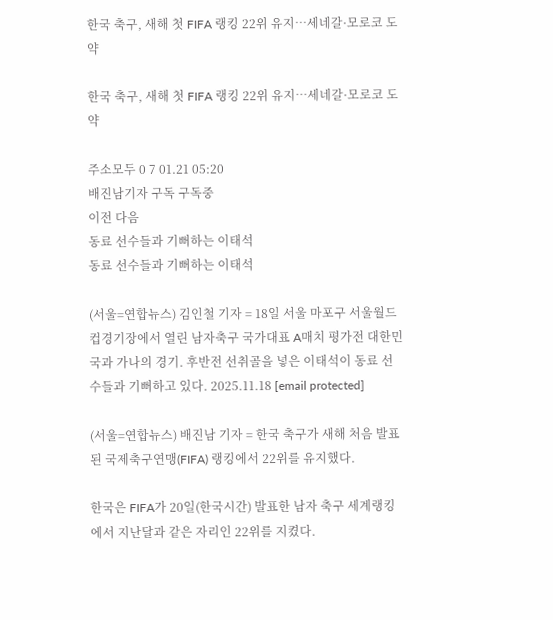한국 축구, 새해 첫 FIFA 랭킹 22위 유지…세네갈·모로코 도약

한국 축구, 새해 첫 FIFA 랭킹 22위 유지…세네갈·모로코 도약

주소모두 0 7 01.21 05:20
배진남기자 구독 구독중
이전 다음
동료 선수들과 기뻐하는 이태석
동료 선수들과 기뻐하는 이태석

(서울=연합뉴스) 김인철 기자 = 18일 서울 마포구 서울월드컵경기장에서 열린 남자축구 국가대표 A매치 평가전 대한민국과 가나의 경기. 후반전 선취골을 넣은 이태석이 동료 선수들과 기뻐하고 있다. 2025.11.18 [email protected]

(서울=연합뉴스) 배진남 기자 = 한국 축구가 새해 처음 발표된 국제축구연맹(FIFA) 랭킹에서 22위를 유지했다.

한국은 FIFA가 20일(한국시간) 발표한 남자 축구 세계랭킹에서 지난달과 같은 자리인 22위를 지켰다.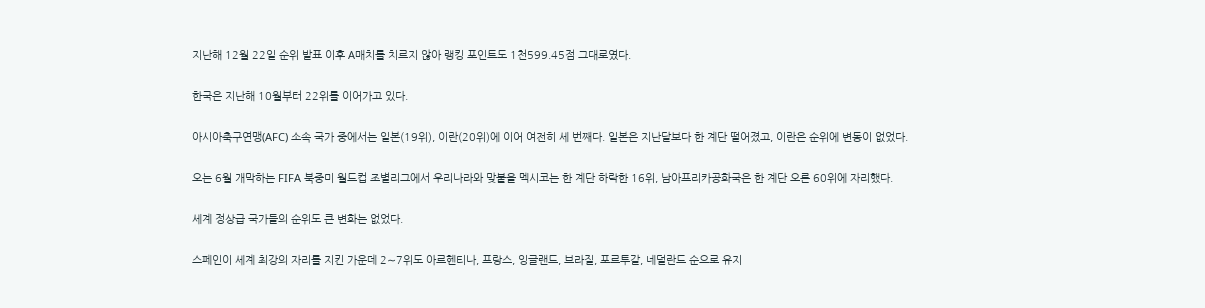지난해 12월 22일 순위 발표 이후 A매치를 치르지 않아 랭킹 포인트도 1천599.45점 그대로였다.

한국은 지난해 10월부터 22위를 이어가고 있다.

아시아축구연맹(AFC) 소속 국가 중에서는 일본(19위), 이란(20위)에 이어 여전히 세 번째다. 일본은 지난달보다 한 계단 떨어졌고, 이란은 순위에 변동이 없었다.

오는 6월 개막하는 FIFA 북중미 월드컵 조별리그에서 우리나라와 맞붙을 멕시코는 한 계단 하락한 16위, 남아프리카공화국은 한 계단 오른 60위에 자리했다.

세계 정상급 국가들의 순위도 큰 변화는 없었다.

스페인이 세계 최강의 자리를 지킨 가운데 2∼7위도 아르헨티나, 프랑스, 잉글랜드, 브라질, 포르투갈, 네덜란드 순으로 유지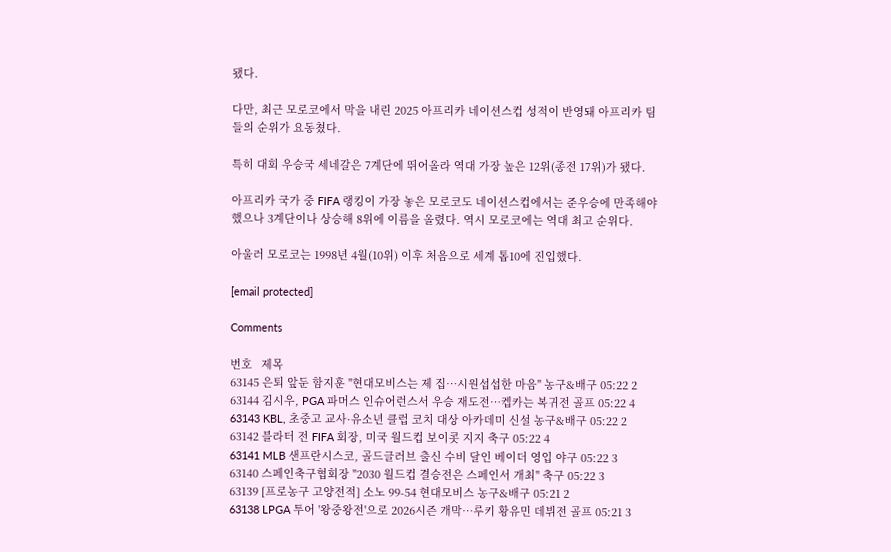됐다.

다만, 최근 모로코에서 막을 내린 2025 아프리카 네이션스컵 성적이 반영돼 아프리카 팀들의 순위가 요동쳤다.

특히 대회 우승국 세네갈은 7계단에 뛰어올라 역대 가장 높은 12위(종전 17위)가 됐다.

아프리카 국가 중 FIFA 랭킹이 가장 놓은 모로코도 네이션스컵에서는 준우승에 만족해야 했으나 3계단이나 상승해 8위에 이름을 올렸다. 역시 모로코에는 역대 최고 순위다.

아울러 모로코는 1998년 4월(10위) 이후 처음으로 세계 톱10에 진입했다.

[email protected]

Comments

번호   제목
63145 은퇴 앞둔 함지훈 "현대모비스는 제 집…시원섭섭한 마음" 농구&배구 05:22 2
63144 김시우, PGA 파머스 인슈어런스서 우승 재도전…켑카는 복귀전 골프 05:22 4
63143 KBL, 초중고 교사·유소년 클럽 코치 대상 아카데미 신설 농구&배구 05:22 2
63142 블라터 전 FIFA 회장, 미국 월드컵 보이콧 지지 축구 05:22 4
63141 MLB 샌프란시스코, 골드글러브 출신 수비 달인 베이더 영입 야구 05:22 3
63140 스페인축구협회장 "2030 월드컵 결승전은 스페인서 개최" 축구 05:22 3
63139 [프로농구 고양전적] 소노 99-54 현대모비스 농구&배구 05:21 2
63138 LPGA 투어 '왕중왕전'으로 2026시즌 개막…루키 황유민 데뷔전 골프 05:21 3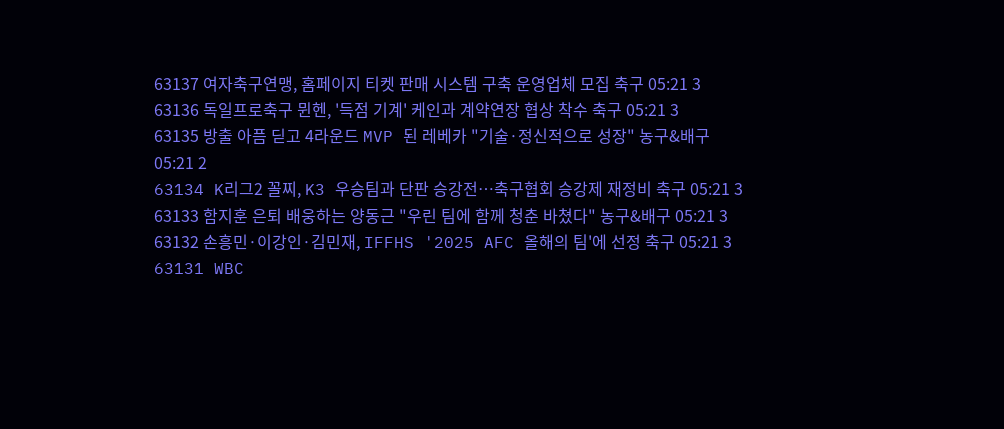63137 여자축구연맹, 홈페이지 티켓 판매 시스템 구축 운영업체 모집 축구 05:21 3
63136 독일프로축구 뮌헨, '득점 기계' 케인과 계약연장 협상 착수 축구 05:21 3
63135 방출 아픔 딛고 4라운드 MVP 된 레베카 "기술·정신적으로 성장" 농구&배구 05:21 2
63134 K리그2 꼴찌, K3 우승팀과 단판 승강전…축구협회 승강제 재정비 축구 05:21 3
63133 함지훈 은퇴 배웅하는 양동근 "우린 팀에 함께 청춘 바쳤다" 농구&배구 05:21 3
63132 손흥민·이강인·김민재, IFFHS '2025 AFC 올해의 팀'에 선정 축구 05:21 3
63131 WBC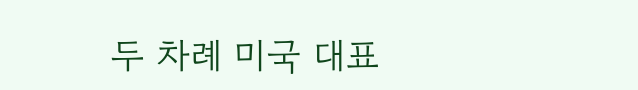두 차례 미국 대표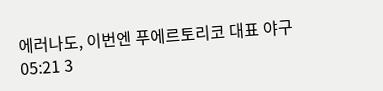에러나도, 이번엔 푸에르토리코 대표 야구 05:21 3